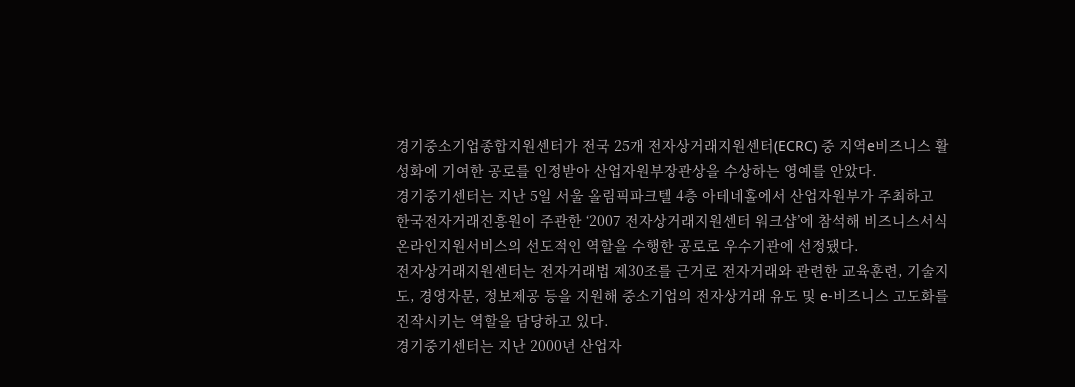경기중소기업종합지원센터가 전국 25개 전자상거래지원센터(ECRC) 중 지역e비즈니스 활성화에 기여한 공로를 인정받아 산업자원부장관상을 수상하는 영예를 안았다.
경기중기센터는 지난 5일 서울 올림픽파크텔 4층 아테네홀에서 산업자원부가 주최하고 한국전자거래진흥원이 주관한 ‘2007 전자상거래지원센터 워크샵’에 참석해 비즈니스서식온라인지원서비스의 선도적인 역할을 수행한 공로로 우수기관에 선정됐다.
전자상거래지원센터는 전자거래법 제30조를 근거로 전자거래와 관련한 교육훈련, 기술지도, 경영자문, 정보제공 등을 지원해 중소기업의 전자상거래 유도 및 e-비즈니스 고도화를 진작시키는 역할을 담당하고 있다.
경기중기센터는 지난 2000년 산업자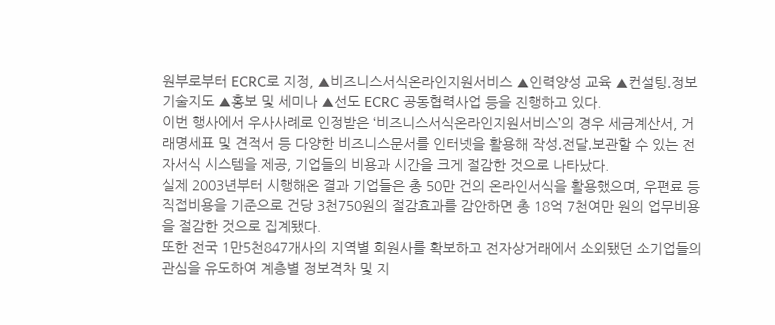원부로부터 ECRC로 지정, ▲비즈니스서식온라인지원서비스 ▲인력양성 교육 ▲컨설팅․정보기술지도 ▲홍보 및 세미나 ▲선도 ECRC 공동협력사업 등을 진행하고 있다.
이번 행사에서 우사사례로 인정받은 ‘비즈니스서식온라인지원서비스’의 경우 세금계산서, 거래명세표 및 견적서 등 다양한 비즈니스문서를 인터넷을 활용해 작성․전달․보관할 수 있는 전자서식 시스템을 제공, 기업들의 비용과 시간을 크게 절감한 것으로 나타났다.
실제 2003년부터 시행해온 결과 기업들은 총 50만 건의 온라인서식을 활용했으며, 우편료 등 직접비용을 기준으로 건당 3천750원의 절감효과를 감안하면 총 18억 7천여만 원의 업무비용을 절감한 것으로 집계됐다.
또한 전국 1만5천847개사의 지역별 회원사를 확보하고 전자상거래에서 소외됐던 소기업들의 관심을 유도하여 계층별 정보격차 및 지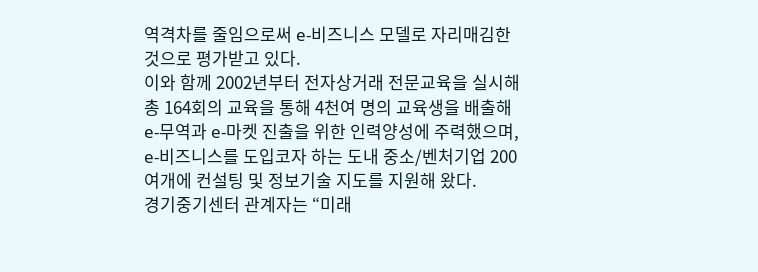역격차를 줄임으로써 e-비즈니스 모델로 자리매김한 것으로 평가받고 있다.
이와 함께 2002년부터 전자상거래 전문교육을 실시해 총 164회의 교육을 통해 4천여 명의 교육생을 배출해 e-무역과 e-마켓 진출을 위한 인력양성에 주력했으며, e-비즈니스를 도입코자 하는 도내 중소/벤처기업 200여개에 컨설팅 및 정보기술 지도를 지원해 왔다.
경기중기센터 관계자는 “미래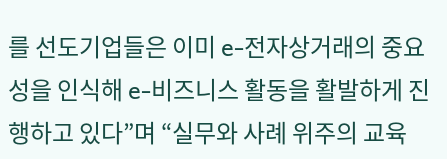를 선도기업들은 이미 e-전자상거래의 중요성을 인식해 e-비즈니스 활동을 활발하게 진행하고 있다”며 “실무와 사례 위주의 교육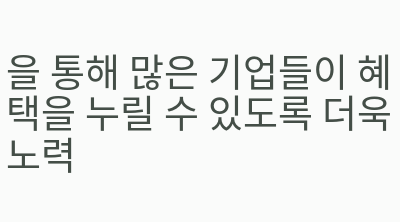을 통해 많은 기업들이 혜택을 누릴 수 있도록 더욱 노력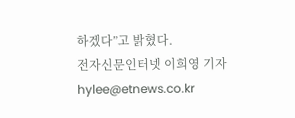하겠다”고 밝혔다.
전자신문인터넷 이희영 기자 hylee@etnews.co.kr